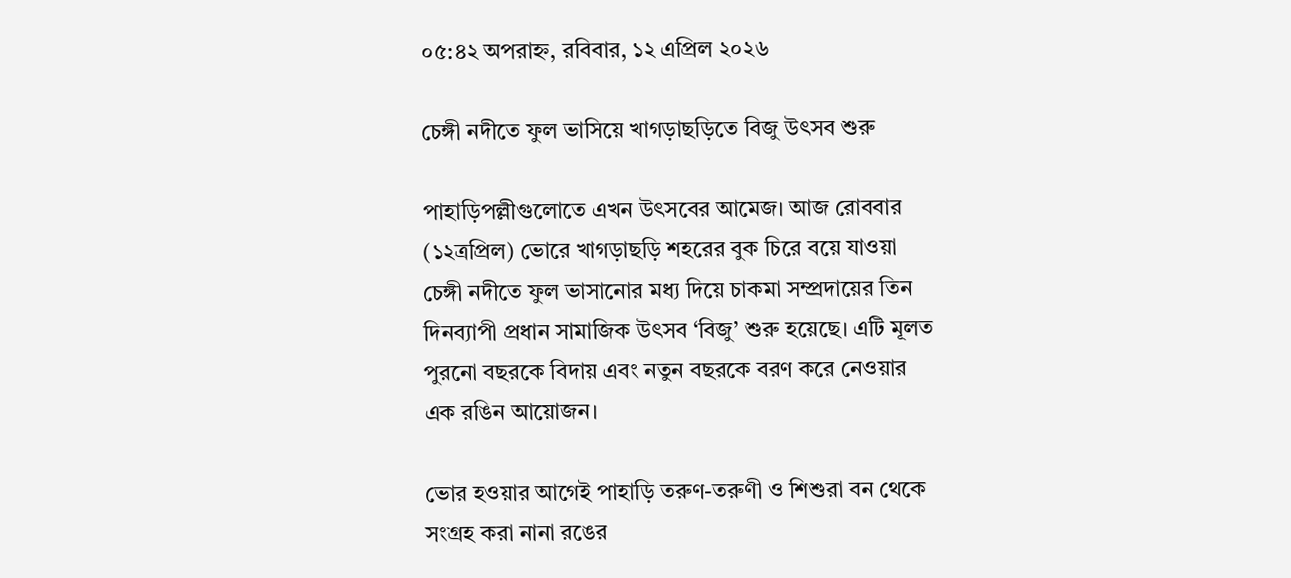০৫:৪২ অপরাহ্ন, রবিবার, ১২ এপ্রিল ২০২৬

চেঙ্গী নদীতে ফুল ভাসিয়ে খাগড়াছড়িতে বিজু উৎসব শুরু

পাহাড়িপল্লীগুলোতে এখন উৎসবের আমেজ। আজ রোববার (১২ত্রপ্রিল) ভোরে খাগড়াছড়ি শহরের বুক চিরে বয়ে যাওয়া চেঙ্গী নদীতে ফুল ভাসানোর মধ্য দিয়ে চাকমা সম্প্রদায়ের তিন দিনব্যাপী প্রধান সামাজিক উৎসব ‘বিজু’ শুরু হয়েছে। এটি মূলত পুরনো বছরকে বিদায় এবং নতুন বছরকে বরণ করে নেওয়ার এক রঙিন আয়োজন।

ভোর হওয়ার আগেই পাহাড়ি তরুণ-তরুণী ও শিশুরা বন থেকে সংগ্রহ করা নানা রঙের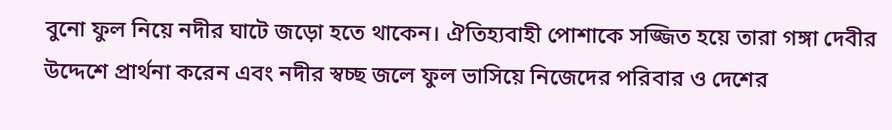বুনো ফুল নিয়ে নদীর ঘাটে জড়ো হতে থাকেন। ঐতিহ্যবাহী পোশাকে সজ্জিত হয়ে তারা গঙ্গা দেবীর উদ্দেশে প্রার্থনা করেন এবং নদীর স্বচ্ছ জলে ফুল ভাসিয়ে নিজেদের পরিবার ও দেশের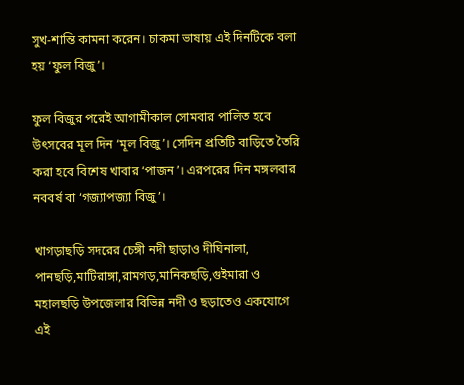সুখ-শান্তি কামনা করেন। চাকমা ভাষায় এই দিনটিকে বলা হয় ‘ফুল বিজু’।

ফুল বিজুর পরেই আগামীকাল সোমবার পালিত হবে উৎসবের মূল দিন ‘মূল বিজু’। সেদিন প্রতিটি বাড়িতে তৈরি করা হবে বিশেষ খাবার ‘পাজন’। এরপরের দিন মঙ্গলবার নববর্ষ বা ‘গজ্যাপজ্যা বিজু’।

খাগড়াছড়ি সদরের চেঙ্গী নদী ছাড়াও দীঘিনালা, পানছড়ি,মাটিরাঙ্গা,রামগড়,মানিকছড়ি,গুইমারা ও মহালছড়ি উপজেলার বিভিন্ন নদী ও ছড়াতেও একযোগে এই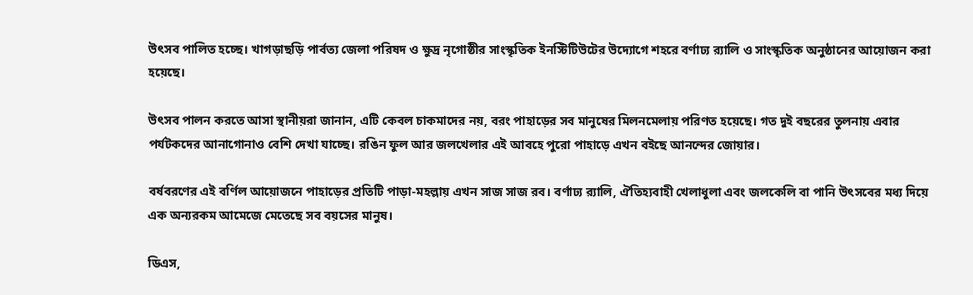উৎসব পালিত হচ্ছে। খাগড়াছড়ি পার্বত্য জেলা পরিষদ ও ক্ষুদ্র নৃগোষ্ঠীর সাংস্কৃতিক ইনস্টিটিউটের উদ্যোগে শহরে বর্ণাঢ্য র‍্যালি ও সাংস্কৃতিক অনুষ্ঠানের আয়োজন করা হয়েছে।

উৎসব পালন করতে আসা স্থানীয়রা জানান, এটি কেবল চাকমাদের নয়, বরং পাহাড়ের সব মানুষের মিলনমেলায় পরিণত হয়েছে। গত দুই বছরের তুলনায় এবার পর্যটকদের আনাগোনাও বেশি দেখা যাচ্ছে। রঙিন ফুল আর জলখেলার এই আবহে পুরো পাহাড়ে এখন বইছে আনন্দের জোয়ার।

বর্ষবরণের এই বর্ণিল আয়োজনে পাহাড়ের প্রতিটি পাড়া-মহল্লায় এখন সাজ সাজ রব। বর্ণাঢ্য র‍্যালি, ঐতিহ্যবাহী খেলাধুলা এবং জলকেলি বা পানি উৎসবের মধ্য দিয়ে এক অন্যরকম আমেজে মেতেছে সব বয়সের মানুষ।

ডিএস,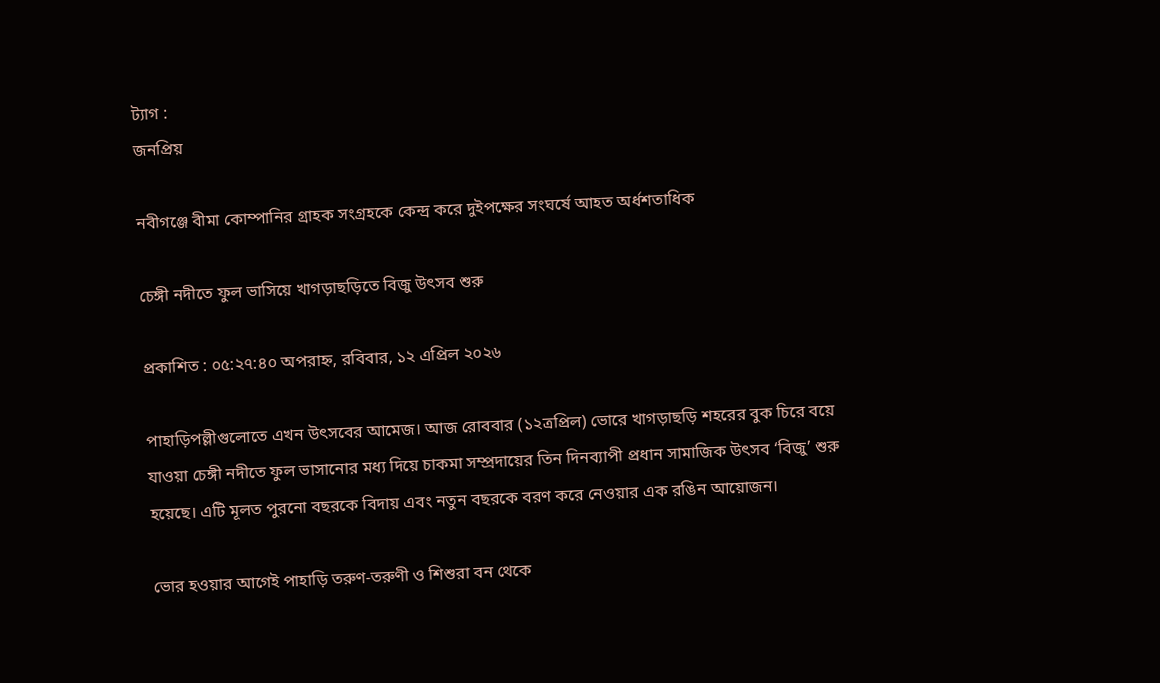ট্যাগ :
জনপ্রিয়

নবীগঞ্জে বীমা কোম্পানির গ্রাহক সংগ্রহকে কেন্দ্র করে দুইপক্ষের সংঘর্ষে আহত অর্ধশতাধিক

চেঙ্গী নদীতে ফুল ভাসিয়ে খাগড়াছড়িতে বিজু উৎসব শুরু

প্রকাশিত : ০৫:২৭:৪০ অপরাহ্ন, রবিবার, ১২ এপ্রিল ২০২৬

পাহাড়িপল্লীগুলোতে এখন উৎসবের আমেজ। আজ রোববার (১২ত্রপ্রিল) ভোরে খাগড়াছড়ি শহরের বুক চিরে বয়ে যাওয়া চেঙ্গী নদীতে ফুল ভাসানোর মধ্য দিয়ে চাকমা সম্প্রদায়ের তিন দিনব্যাপী প্রধান সামাজিক উৎসব ‘বিজু’ শুরু হয়েছে। এটি মূলত পুরনো বছরকে বিদায় এবং নতুন বছরকে বরণ করে নেওয়ার এক রঙিন আয়োজন।

ভোর হওয়ার আগেই পাহাড়ি তরুণ-তরুণী ও শিশুরা বন থেকে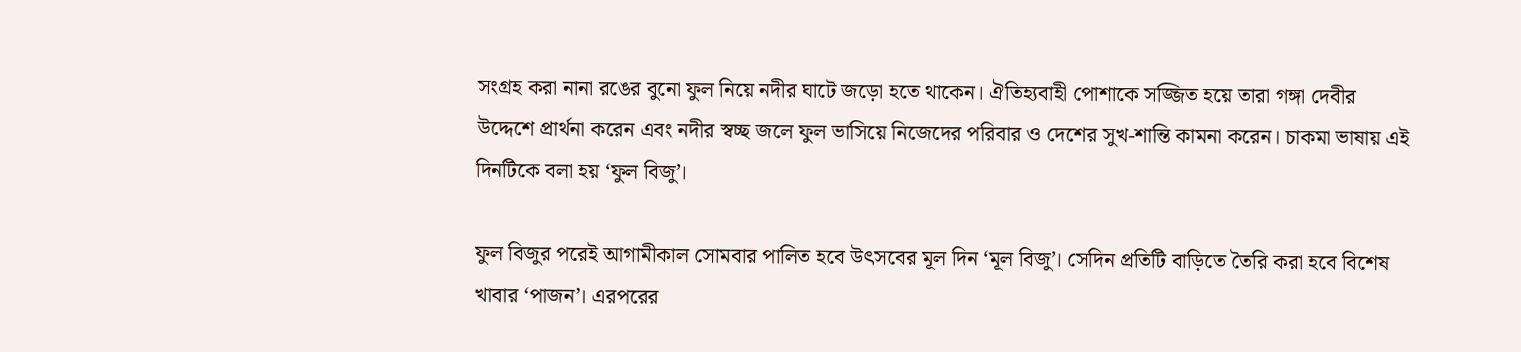সংগ্রহ করা নানা রঙের বুনো ফুল নিয়ে নদীর ঘাটে জড়ো হতে থাকেন। ঐতিহ্যবাহী পোশাকে সজ্জিত হয়ে তারা গঙ্গা দেবীর উদ্দেশে প্রার্থনা করেন এবং নদীর স্বচ্ছ জলে ফুল ভাসিয়ে নিজেদের পরিবার ও দেশের সুখ-শান্তি কামনা করেন। চাকমা ভাষায় এই দিনটিকে বলা হয় ‘ফুল বিজু’।

ফুল বিজুর পরেই আগামীকাল সোমবার পালিত হবে উৎসবের মূল দিন ‘মূল বিজু’। সেদিন প্রতিটি বাড়িতে তৈরি করা হবে বিশেষ খাবার ‘পাজন’। এরপরের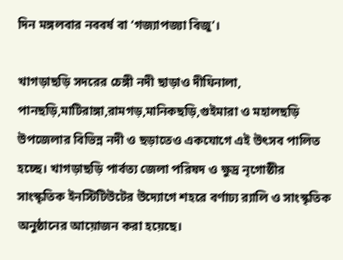দিন মঙ্গলবার নববর্ষ বা ‘গজ্যাপজ্যা বিজু’।

খাগড়াছড়ি সদরের চেঙ্গী নদী ছাড়াও দীঘিনালা, পানছড়ি,মাটিরাঙ্গা,রামগড়,মানিকছড়ি,গুইমারা ও মহালছড়ি উপজেলার বিভিন্ন নদী ও ছড়াতেও একযোগে এই উৎসব পালিত হচ্ছে। খাগড়াছড়ি পার্বত্য জেলা পরিষদ ও ক্ষুদ্র নৃগোষ্ঠীর সাংস্কৃতিক ইনস্টিটিউটের উদ্যোগে শহরে বর্ণাঢ্য র‍্যালি ও সাংস্কৃতিক অনুষ্ঠানের আয়োজন করা হয়েছে।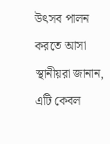উৎসব পালন করতে আসা স্থানীয়রা জানান, এটি কেবল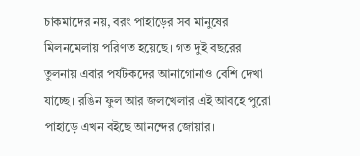চাকমাদের নয়, বরং পাহাড়ের সব মানুষের মিলনমেলায় পরিণত হয়েছে। গত দুই বছরের তুলনায় এবার পর্যটকদের আনাগোনাও বেশি দেখা যাচ্ছে। রঙিন ফুল আর জলখেলার এই আবহে পুরো পাহাড়ে এখন বইছে আনন্দের জোয়ার।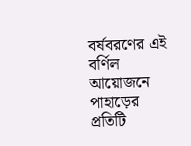বর্ষবরণের এই বর্ণিল আয়োজনে পাহাড়ের প্রতিটি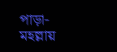পাড়া-মহল্লায়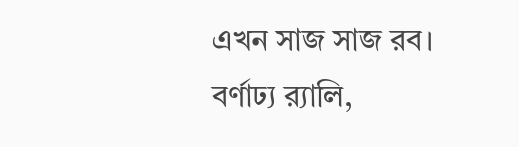এখন সাজ সাজ রব। বর্ণাঢ্য র‍্যালি,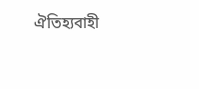ঐতিহ্যবাহী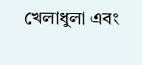খেলাধুলা এবং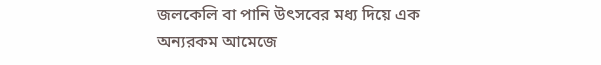জলকেলি বা পানি উৎসবের মধ্য দিয়ে এক অন্যরকম আমেজে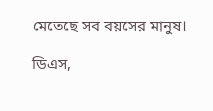মেতেছে সব বয়সের মানুষ।

ডিএস,